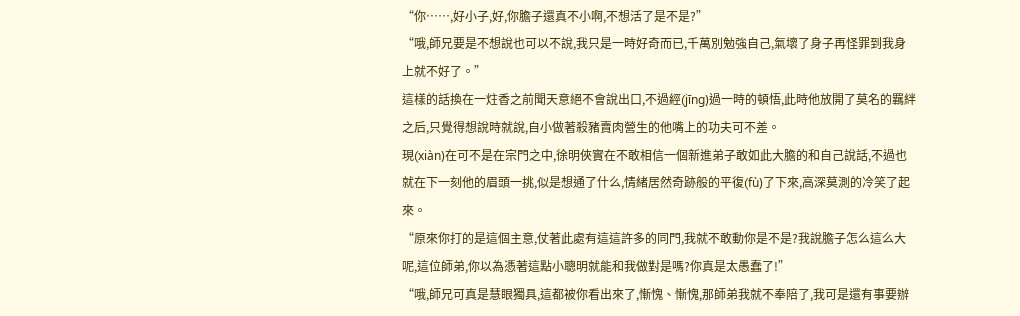“你……,好小子,好,你膽子還真不小啊,不想活了是不是?”
“哦,師兄要是不想說也可以不說,我只是一時好奇而已,千萬別勉強自己,氣壞了身子再怪罪到我身上就不好了。”
這樣的話換在一炷香之前聞天意絕不會說出口,不過經(jīng)過一時的頓悟,此時他放開了莫名的羈絆之后,只覺得想說時就說,自小做著殺豬賣肉營生的他嘴上的功夫可不差。
現(xiàn)在可不是在宗門之中,徐明俠實在不敢相信一個新進弟子敢如此大膽的和自己說話,不過也就在下一刻他的眉頭一挑,似是想通了什么,情緒居然奇跡般的平復(fù)了下來,高深莫測的冷笑了起來。
“原來你打的是這個主意,仗著此處有這這許多的同門,我就不敢動你是不是?我說膽子怎么這么大呢,這位師弟,你以為憑著這點小聰明就能和我做對是嗎?你真是太愚蠢了!”
“哦,師兄可真是慧眼獨具,這都被你看出來了,慚愧、慚愧,那師弟我就不奉陪了,我可是還有事要辦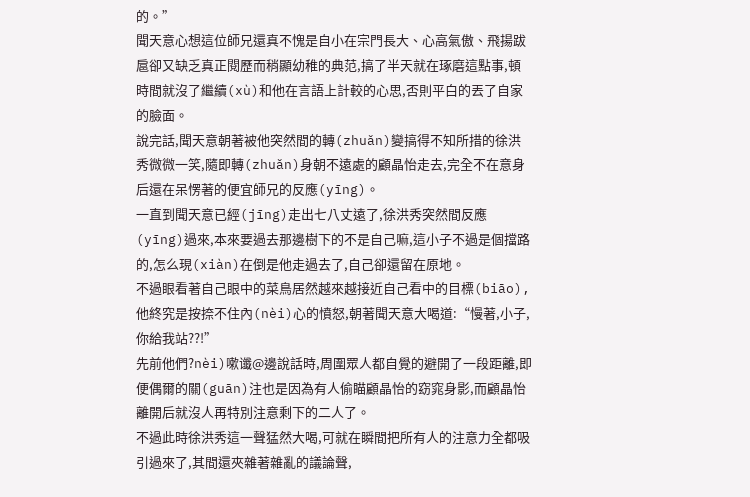的。”
聞天意心想這位師兄還真不愧是自小在宗門長大、心高氣傲、飛揚跋扈卻又缺乏真正閱歷而稍顯幼稚的典范,搞了半天就在琢磨這點事,頓時間就沒了繼續(xù)和他在言語上計較的心思,否則平白的丟了自家的臉面。
說完話,聞天意朝著被他突然間的轉(zhuǎn)變搞得不知所措的徐洪秀微微一笑,隨即轉(zhuǎn)身朝不遠處的顧晶怡走去,完全不在意身后還在呆愣著的便宜師兄的反應(yīng)。
一直到聞天意已經(jīng)走出七八丈遠了,徐洪秀突然間反應(yīng)過來,本來要過去那邊樹下的不是自己嘛,這小子不過是個擋路的,怎么現(xiàn)在倒是他走過去了,自己卻還留在原地。
不過眼看著自己眼中的菜鳥居然越來越接近自己看中的目標(biāo),他終究是按捺不住內(nèi)心的憤怒,朝著聞天意大喝道:“慢著,小子,你給我站??!”
先前他們?nèi)嗽谶@邊說話時,周圍眾人都自覺的避開了一段距離,即便偶爾的關(guān)注也是因為有人偷瞄顧晶怡的窈窕身影,而顧晶怡離開后就沒人再特別注意剩下的二人了。
不過此時徐洪秀這一聲猛然大喝,可就在瞬間把所有人的注意力全都吸引過來了,其間還夾雜著雜亂的議論聲,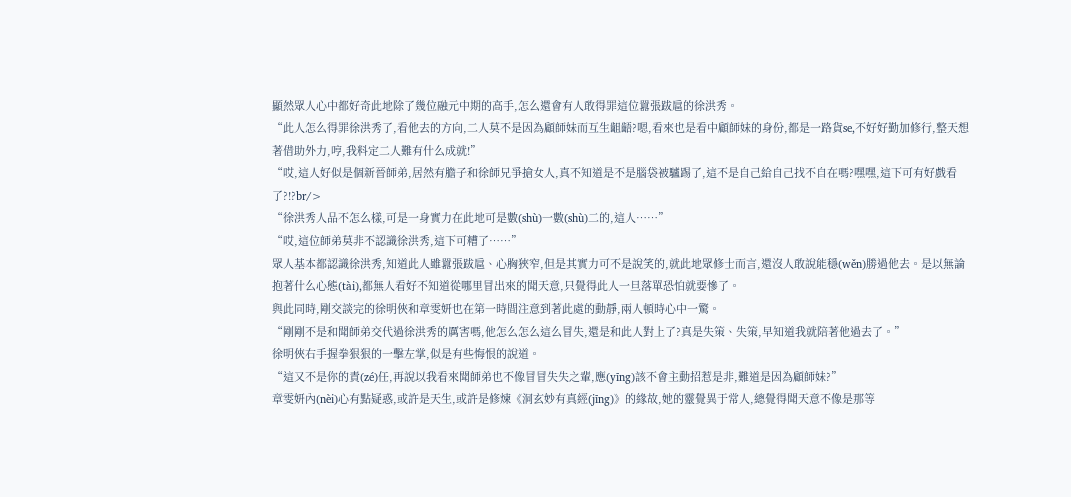顯然眾人心中都好奇此地除了幾位融元中期的高手,怎么還會有人敢得罪這位囂張跋扈的徐洪秀。
“此人怎么得罪徐洪秀了,看他去的方向,二人莫不是因為顧師妹而互生齟齬?嗯,看來也是看中顧師妹的身份,都是一路貨se,不好好勤加修行,整天想著借助外力,哼,我料定二人難有什么成就!”
“哎,這人好似是個新晉師弟,居然有膽子和徐師兄爭搶女人,真不知道是不是腦袋被驢踢了,這不是自己給自己找不自在嗎?嘿嘿,這下可有好戲看了?!?br/>
“徐洪秀人品不怎么樣,可是一身實力在此地可是數(shù)一數(shù)二的,這人……”
“哎,這位師弟莫非不認識徐洪秀,這下可糟了……”
眾人基本都認識徐洪秀,知道此人雖囂張跋扈、心胸狹窄,但是其實力可不是說笑的,就此地眾修士而言,還沒人敢說能穩(wěn)勝過他去。是以無論抱著什么心態(tài),都無人看好不知道從哪里冒出來的聞天意,只覺得此人一旦落單恐怕就要慘了。
與此同時,剛交談完的徐明俠和章雯妍也在第一時間注意到著此處的動靜,兩人頓時心中一驚。
“剛剛不是和聞師弟交代過徐洪秀的厲害嗎,他怎么怎么這么冒失,還是和此人對上了?真是失策、失策,早知道我就陪著他過去了。”
徐明俠右手握拳狠狠的一擊左掌,似是有些悔恨的說道。
“這又不是你的責(zé)任,再說以我看來聞師弟也不像冒冒失失之輩,應(yīng)該不會主動招惹是非,難道是因為顧師妹?”
章雯妍內(nèi)心有點疑惑,或許是天生,或許是修煉《洞玄妙有真經(jīng)》的緣故,她的靈覺異于常人,總覺得聞天意不像是那等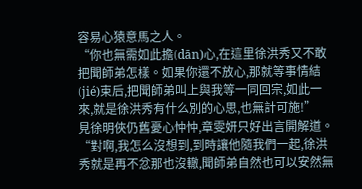容易心猿意馬之人。
“你也無需如此擔(dān)心,在這里徐洪秀又不敢把聞師弟怎樣。如果你還不放心,那就等事情結(jié)束后,把聞師弟叫上與我等一同回宗,如此一來,就是徐洪秀有什么別的心思,也無計可施!”
見徐明俠仍舊憂心忡忡,章雯妍只好出言開解道。
“對啊,我怎么沒想到,到時讓他隨我們一起,徐洪秀就是再不忿那也沒轍,聞師弟自然也可以安然無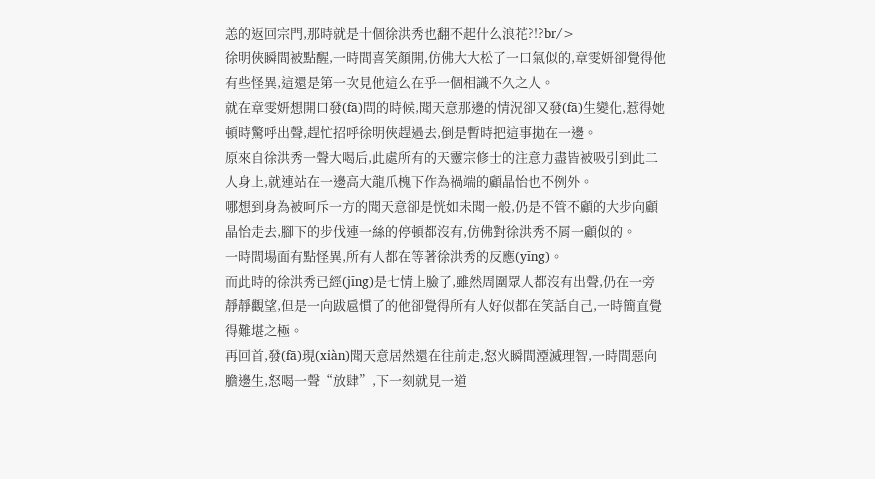恙的返回宗門,那時就是十個徐洪秀也翻不起什么浪花?!?br/>
徐明俠瞬間被點醒,一時間喜笑顏開,仿佛大大松了一口氣似的,章雯妍卻覺得他有些怪異,這還是第一次見他這么在乎一個相識不久之人。
就在章雯妍想開口發(fā)問的時候,聞天意那邊的情況卻又發(fā)生變化,惹得她頓時驚呼出聲,趕忙招呼徐明俠趕過去,倒是暫時把這事拋在一邊。
原來自徐洪秀一聲大喝后,此處所有的天靈宗修士的注意力盡皆被吸引到此二人身上,就連站在一邊高大龍爪槐下作為禍端的顧晶怡也不例外。
哪想到身為被呵斥一方的聞天意卻是恍如未聞一般,仍是不管不顧的大步向顧晶怡走去,腳下的步伐連一絲的停頓都沒有,仿佛對徐洪秀不屑一顧似的。
一時間場面有點怪異,所有人都在等著徐洪秀的反應(yīng)。
而此時的徐洪秀已經(jīng)是七情上臉了,雖然周圍眾人都沒有出聲,仍在一旁靜靜觀望,但是一向跋扈慣了的他卻覺得所有人好似都在笑話自己,一時簡直覺得難堪之極。
再回首,發(fā)現(xiàn)聞天意居然還在往前走,怒火瞬間湮滅理智,一時間惡向膽邊生,怒喝一聲“放肆”,下一刻就見一道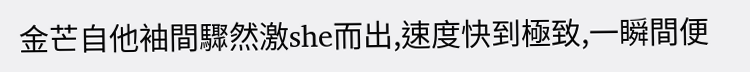金芒自他袖間驟然激she而出,速度快到極致,一瞬間便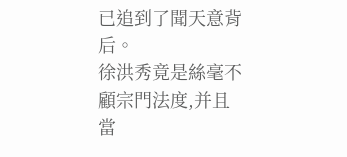已追到了聞天意背后。
徐洪秀竟是絲毫不顧宗門法度,并且當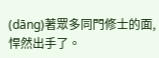(dāng)著眾多同門修士的面,悍然出手了。